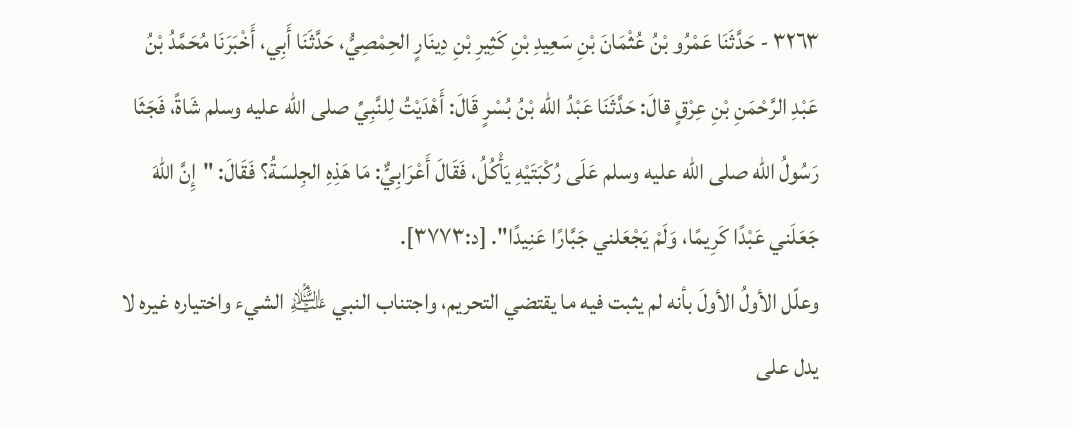٣٢٦٣ - حَدَّثَنَا عَمْرُو بْنُ عُثْمَانَ بْنِ سَعِيدِ بْنِ كَثِيرِ بْنِ دِينَارٍ الحِمْصِيُّ، حَدَّثَنَا أَبِي، أَخْبَرَنَا مُحَمَّدُ بْنُ عَبْدِ الرَّحْمَنِ بْنِ عِرْقٍ قالَ: حَدَّثَنَا عَبْدُ الله بْنُ بُسْرٍ قَالَ: أَهْدَيْتُ لِلنَّبِيِّ صلى الله عليه وسلم شَاةً، فَجَثَا رَسُولُ الله صلى الله عليه وسلم عَلَى رُكْبَتَيْهِ يَأْكُلُ، فَقَالَ أَعْرَابِيٌّ: مَا هَذِهِ الجِلسَةُ؟ فَقَالَ: "إِنَّ اللهَ جَعَلَني عَبْدًا كَرِيمًا، وَلَمْ يَجْعَلني جَبَّارًا عَنِيدًا". [د:٣٧٧٣].
وعلّل الأولُ الأولَ بأنه لم يثبت فيه ما يقتضي التحريم، واجتناب النبي ﵇ الشيء واختياره غيره لا يدل على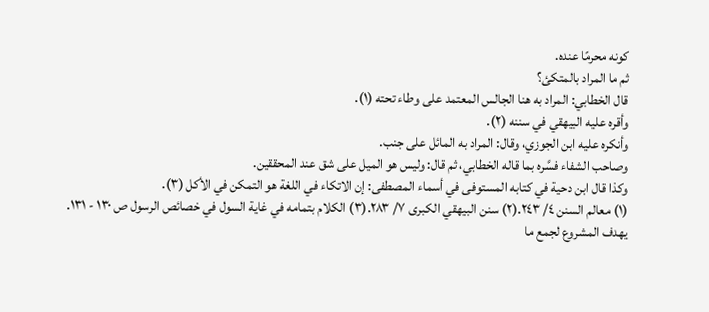كونه محرمًا عنده.
ثم ما المراد بالمتكئ؟
قال الخطابي: المراد به هنا الجالس المعتمد على وطاء تحته (١).
وأقره عليه البيهقي في سننه (٢).
وأنكره عليه ابن الجوزي، وقال: المراد به المائل على جنب.
وصاحب الشفاء فسَّره بما قاله الخطابي، ثم قال: وليس هو الميل على شق عند المحققين.
وكذا قال ابن دحية في كتابه المستوفى في أسماء المصطفى: إن الاتكاء في اللغة هو التمكن في الأكل (٣).
(١) معالم السنن ٤/ ٢٤٣.(٢) سنن البيهقي الكبرى ٧/ ٢٨٣.(٣) الكلام بتمامه في غاية السول في خصائص الرسول ص ١٣٠ - ١٣١.
يهدف المشروع لجمع ما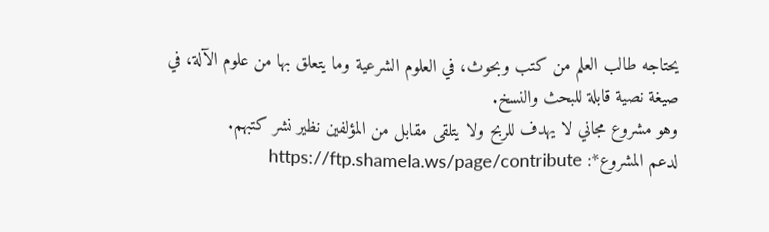يحتاجه طالب العلم من كتب وبحوث، في العلوم الشرعية وما يتعلق بها من علوم الآلة، في صيغة نصية قابلة للبحث والنسخ.
وهو مشروع مجاني لا يهدف للربح ولا يتلقى مقابل من المؤلفين نظير نشر كتبهم.
لدعم المشروع*: https://ftp.shamela.ws/page/contribute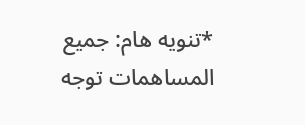*تنويه هام: جميع المساهمات توجه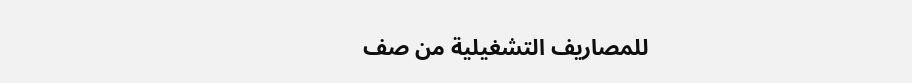للمصاريف التشغيلية من صف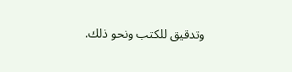وتدقيق للكتب ونحو ذلك.